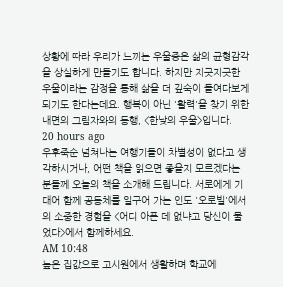상황에 따라 우리가 느끼는 우울증은 삶의 균형감각을 상실하게 만들기도 합니다. 하지만 지긋지긋한 우울이라는 감정을 통해 삶을 더 깊숙이 들여다보게 되기도 한다는데요. 행복이 아닌 '활력'을 찾기 위한 내면의 그림자와의 동행, <한낮의 우울>입니다.
20 hours ago
우후죽순 넘쳐나는 여행기들이 차별성이 없다고 생각하시거나, 어떤 책을 읽으면 좋을지 모르겠다는 분들께 오늘의 책을 소개해 드립니다. 서로에게 기대어 함께 공동체를 일구어 가는 인도 '오로빌'에서의 소중한 경험을 <어디 아픈 데 없냐고 당신이 물었다>에서 함께하세요.
AM 10:48
높은 집값으로 고시원에서 생활하며 학교에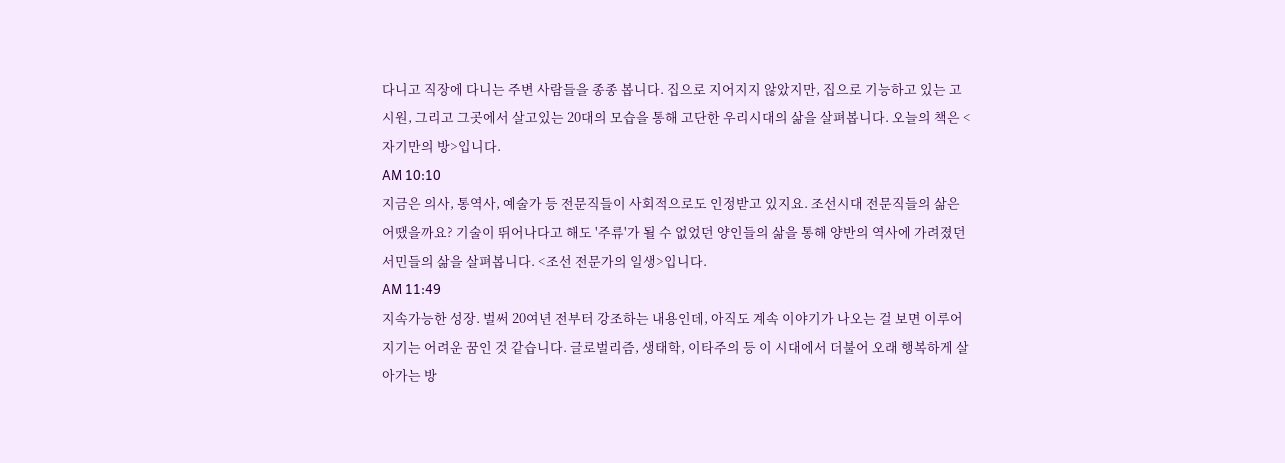다니고 직장에 다니는 주변 사람들을 종종 봅니다. 집으로 지어지지 않았지만, 집으로 기능하고 있는 고시원, 그리고 그곳에서 살고있는 20대의 모습을 통해 고단한 우리시대의 삶을 살펴봅니다. 오늘의 책은 <자기만의 방>입니다.
AM 10:10
지금은 의사, 통역사, 예술가 등 전문직들이 사회적으로도 인정받고 있지요. 조선시대 전문직들의 삶은 어땠을까요? 기술이 뛰어나다고 해도 '주류'가 될 수 없었던 양인들의 삶을 통해 양반의 역사에 가려졌던 서민들의 삶을 살펴봅니다. <조선 전문가의 일생>입니다.
AM 11:49
지속가능한 성장. 벌써 20여년 전부터 강조하는 내용인데, 아직도 계속 이야기가 나오는 걸 보면 이루어지기는 어려운 꿈인 것 같습니다. 글로벌리즘, 생태학, 이타주의 등 이 시대에서 더불어 오래 행복하게 살아가는 방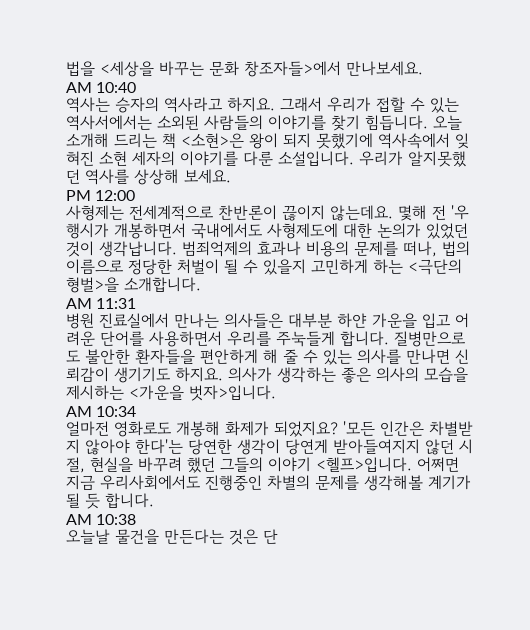법을 <세상을 바꾸는 문화 창조자들>에서 만나보세요.
AM 10:40
역사는 승자의 역사라고 하지요. 그래서 우리가 접할 수 있는 역사서에서는 소외된 사람들의 이야기를 찾기 힘듭니다. 오늘 소개해 드리는 책 <소현>은 왕이 되지 못했기에 역사속에서 잊혀진 소현 세자의 이야기를 다룬 소설입니다. 우리가 알지못했던 역사를 상상해 보세요.
PM 12:00
사형제는 전세계적으로 찬반론이 끊이지 않는데요. 몇해 전 '우행시가 개봉하면서 국내에서도 사형제도에 대한 논의가 있었던 것이 생각납니다. 범죄억제의 효과나 비용의 문제를 떠나, 법의 이름으로 정당한 처벌이 될 수 있을지 고민하게 하는 <극단의 형벌>을 소개합니다.
AM 11:31
병원 진료실에서 만나는 의사들은 대부분 하얀 가운을 입고 어려운 단어를 사용하면서 우리를 주눅들게 합니다. 질병만으로도 불안한 환자들을 편안하게 해 줄 수 있는 의사를 만나면 신뢰감이 생기기도 하지요. 의사가 생각하는 좋은 의사의 모습을 제시하는 <가운을 벗자>입니다.
AM 10:34
얼마전 영화로도 개봉해 화제가 되었지요? '모든 인간은 차별받지 않아야 한다'는 당연한 생각이 당연게 받아들여지지 않던 시절, 현실을 바꾸려 했던 그들의 이야기 <헬프>입니다. 어쩌면 지금 우리사회에서도 진행중인 차별의 문제를 생각해볼 계기가 될 듯 합니다.
AM 10:38
오늘날 물건을 만든다는 것은 단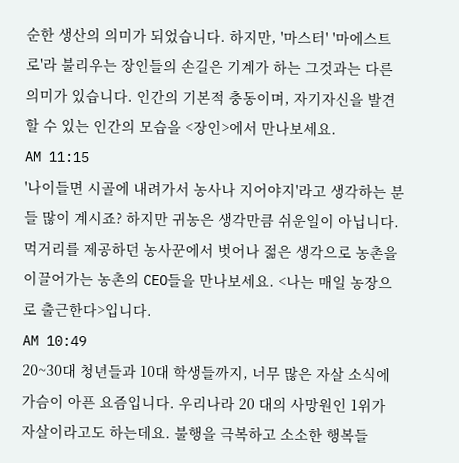순한 생산의 의미가 되었습니다. 하지만, '마스터' '마에스트로'라 불리우는 장인들의 손길은 기계가 하는 그것과는 다른 의미가 있습니다. 인간의 기본적 충동이며, 자기자신을 발견할 수 있는 인간의 모습을 <장인>에서 만나보세요.
AM 11:15
'나이들면 시골에 내려가서 농사나 지어야지'라고 생각하는 분들 많이 계시죠? 하지만 귀농은 생각만큼 쉬운일이 아닙니다. 먹거리를 제공하던 농사꾼에서 벗어나 젊은 생각으로 농촌을 이끌어가는 농촌의 CEO들을 만나보세요. <나는 매일 농장으로 출근한다>입니다.
AM 10:49
20~30대 청년들과 10대 학생들까지, 너무 많은 자살 소식에 가슴이 아픈 요즘입니다. 우리나라 20 대의 사망원인 1위가 자살이라고도 하는데요. 불행을 극복하고 소소한 행복들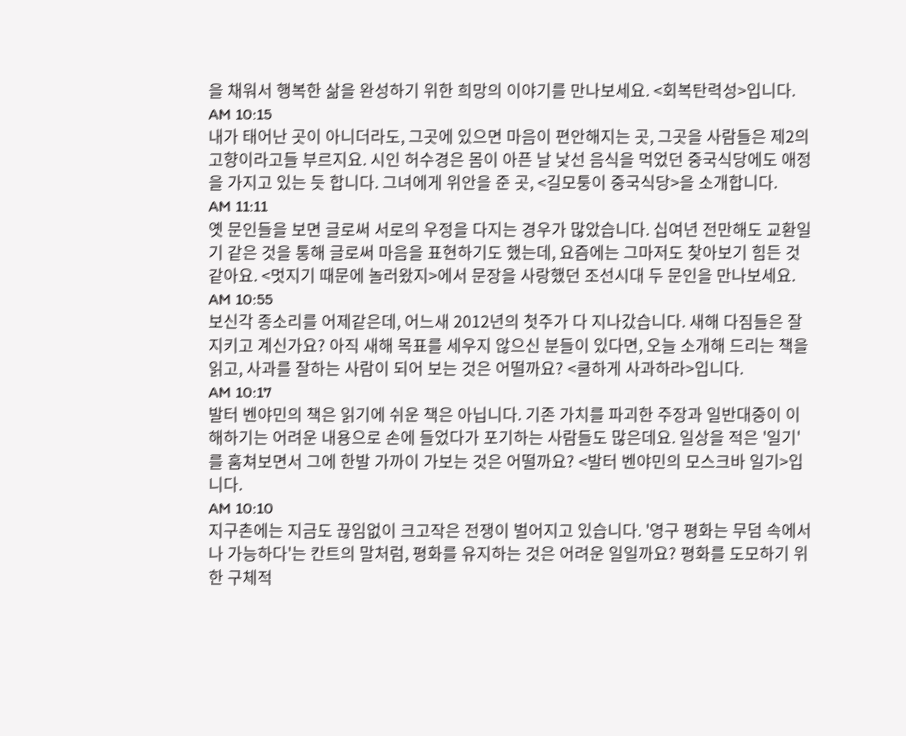을 채워서 행복한 삶을 완성하기 위한 희망의 이야기를 만나보세요. <회복탄력성>입니다.
AM 10:15
내가 태어난 곳이 아니더라도, 그곳에 있으면 마음이 편안해지는 곳, 그곳을 사람들은 제2의 고향이라고들 부르지요. 시인 허수경은 몸이 아픈 날 낯선 음식을 먹었던 중국식당에도 애정을 가지고 있는 듯 합니다. 그녀에게 위안을 준 곳, <길모퉁이 중국식당>을 소개합니다.
AM 11:11
옛 문인들을 보면 글로써 서로의 우정을 다지는 경우가 많았습니다. 십여년 전만해도 교환일기 같은 것을 통해 글로써 마음을 표현하기도 했는데, 요즘에는 그마저도 찾아보기 힘든 것 같아요. <멋지기 때문에 놀러왔지>에서 문장을 사랑했던 조선시대 두 문인을 만나보세요.
AM 10:55
보신각 종소리를 어제같은데, 어느새 2012년의 첫주가 다 지나갔습니다. 새해 다짐들은 잘 지키고 계신가요? 아직 새해 목표를 세우지 않으신 분들이 있다면, 오늘 소개해 드리는 책을 읽고, 사과를 잘하는 사람이 되어 보는 것은 어떨까요? <쿨하게 사과하라>입니다.
AM 10:17
발터 벤야민의 책은 읽기에 쉬운 책은 아닙니다. 기존 가치를 파괴한 주장과 일반대중이 이해하기는 어려운 내용으로 손에 들었다가 포기하는 사람들도 많은데요. 일상을 적은 '일기'를 훔쳐보면서 그에 한발 가까이 가보는 것은 어떨까요? <발터 벤야민의 모스크바 일기>입니다.
AM 10:10
지구촌에는 지금도 끊임없이 크고작은 전쟁이 벌어지고 있습니다. '영구 평화는 무덤 속에서나 가능하다'는 칸트의 말처럼, 평화를 유지하는 것은 어려운 일일까요? 평화를 도모하기 위한 구체적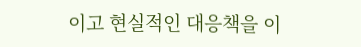이고 현실적인 대응책을 이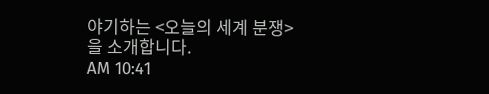야기하는 <오늘의 세계 분쟁>을 소개합니다.
AM 10:41